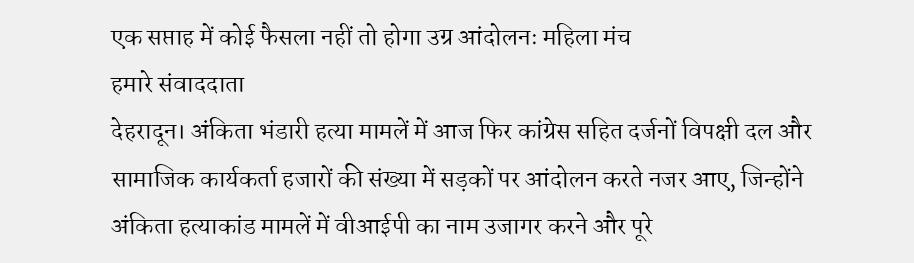एक सप्ताह में कोई फैसला नहीं तो होगा उग्र आंदोलनः महिला मंच
हमारे संवाददाता
देहरादून। अंकिता भंडारी हत्या मामलें में आज फिर कांग्रेस सहित दर्जनों विपक्षी दल और सामाजिक कार्यकर्ता हजारों की संख्या में सड़कों पर आंदोलन करते नजर आए, जिन्होंने अंकिता हत्याकांड मामलें में वीआईपी का नाम उजागर करने और पूरे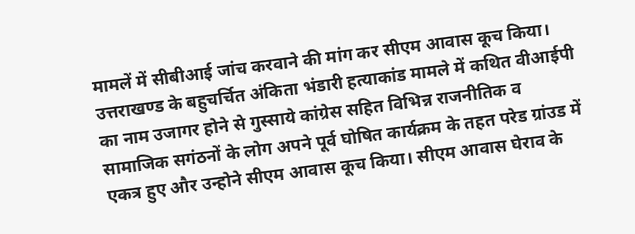मामलें में सीबीआई जांच करवाने की मांग कर सीएम आवास कूच किया।
उत्तराखण्ड के बहुचर्चित अंकिता भंडारी हत्याकांड मामले में कथित वीआईपी का नाम उजागर होने से गुस्साये कांग्रेस सहित विभिन्न राजनीतिक व सामाजिक सगंठनों के लोग अपने पूर्व घोषित कार्यक्रम के तहत परेड ग्रांउड में एकत्र हुए और उन्होने सीएम आवास कूच किया। सीएम आवास घेराव के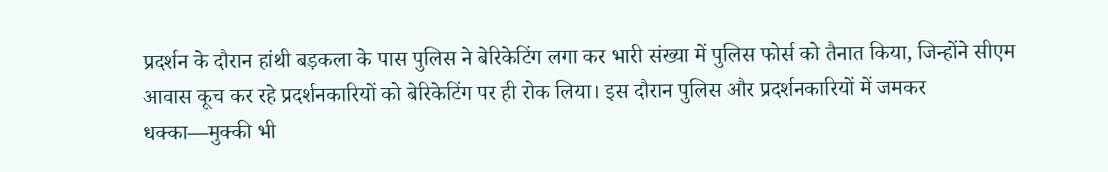प्रदर्शन के दौरान हांथी बड़कला के पास पुलिस ने बेरिकेटिंग लगा कर भारी संख्या में पुलिस फोर्स को तैनात किया, जिन्होंने सीएम आवास कूच कर रहे प्रदर्शनकारियों को बेरिकेटिंग पर ही रोक लिया। इस दौरान पुलिस और प्रदर्शनकारियों में जमकर धक्का—मुक्की भी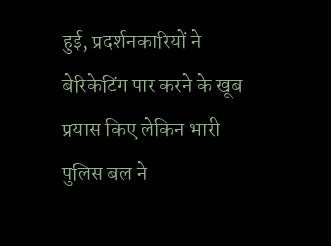हुई, प्रदर्शनकारियों ने बेरिकेटिंग पार करने के खूब प्रयास किए लेकिन भारी पुलिस बल ने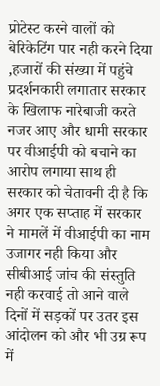प्रोटेस्ट करने वालों को बेरिकेटिंग पार नही करने दिया ,हजारों की संख्या में पहुंचे प्रदर्शनकारी लगातार सरकार के खिलाफ नारेबाजी करते नजर आए और धामी सरकार पर वीआईपी को बचाने का आरोप लगाया साथ ही सरकार को चेतावनी दी है कि अगर एक सप्ताह में सरकार ने मामलें में वीआईपी का नाम उजागर नही किया और सीबीआई जांच की संस्तुति नही करवाई तो आने वाले दिनों में सड़कों पर उतर इस आंदोलन को और भी उग्र रूप में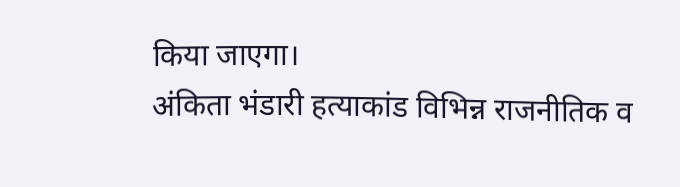किया जाएगा।
अंकिता भंडारी हत्याकांड विभिन्न राजनीतिक व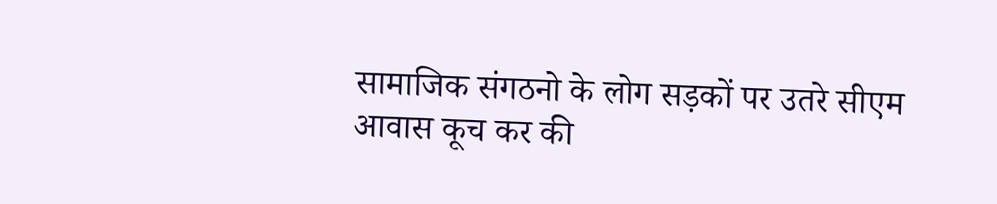सामाजिक संगठनो के लोग सड़कों पर उतरे सीएम आवास कूच कर की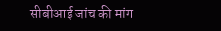सीबीआई जांच की मांग